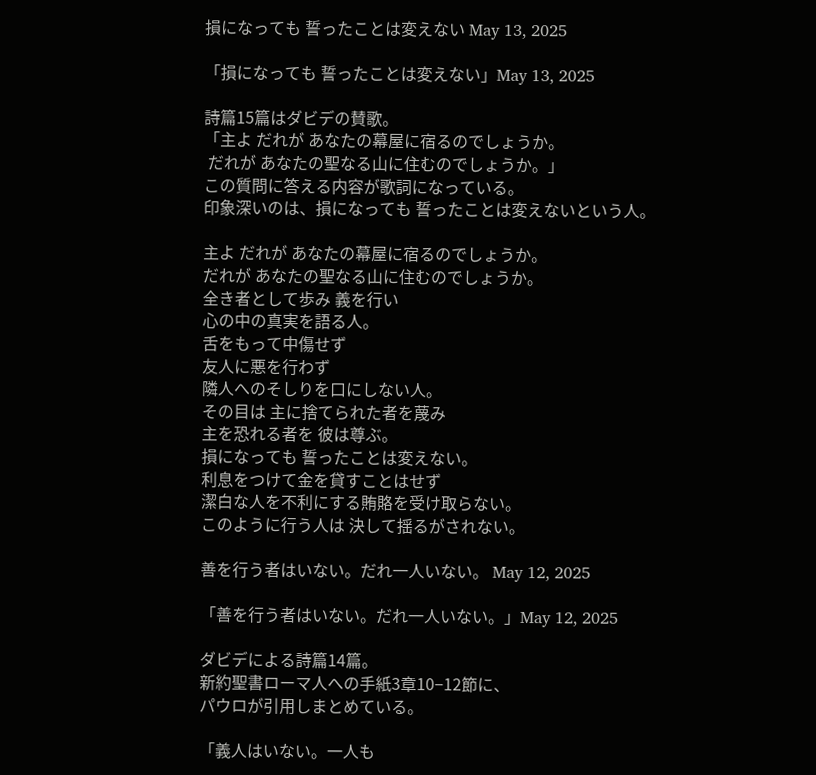損になっても 誓ったことは変えない May 13, 2025

「損になっても 誓ったことは変えない」May 13, 2025

詩篇15篇はダビデの賛歌。
「主よ だれが あなたの幕屋に宿るのでしょうか。
 だれが あなたの聖なる山に住むのでしょうか。」
この質問に答える内容が歌詞になっている。
印象深いのは、損になっても 誓ったことは変えないという人。

主よ だれが あなたの幕屋に宿るのでしょうか。
だれが あなたの聖なる山に住むのでしょうか。
全き者として歩み 義を行い
心の中の真実を語る人。
舌をもって中傷せず
友人に悪を行わず
隣人へのそしりを口にしない人。
その目は 主に捨てられた者を蔑み
主を恐れる者を 彼は尊ぶ。
損になっても 誓ったことは変えない。
利息をつけて金を貸すことはせず
潔白な人を不利にする賄賂を受け取らない。
このように行う人は 決して揺るがされない。

善を行う者はいない。だれ一人いない。 May 12, 2025

「善を行う者はいない。だれ一人いない。」May 12, 2025

ダビデによる詩篇14篇。
新約聖書ローマ人への手紙3章10−12節に、
パウロが引用しまとめている。

「義人はいない。一人も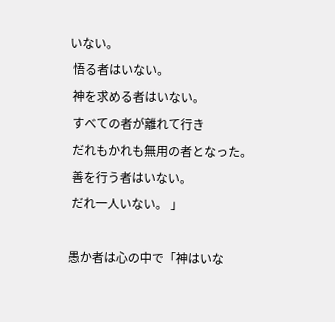いない。
 悟る者はいない。
 神を求める者はいない。
 すべての者が離れて行き
 だれもかれも無用の者となった。
 善を行う者はいない。
 だれ一人いない。 」

愚か者は心の中で「神はいな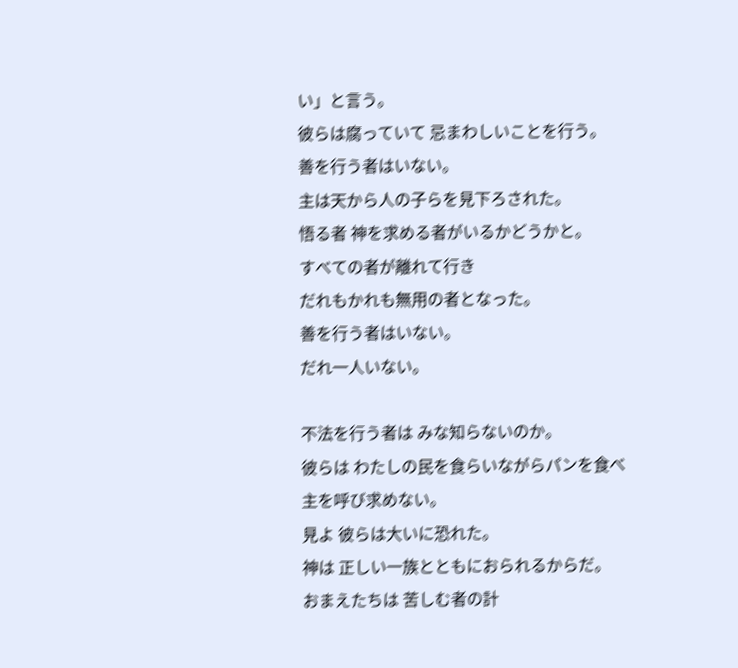い」と言う。
彼らは腐っていて 忌まわしいことを行う。
善を行う者はいない。
主は天から人の子らを見下ろされた。
悟る者 神を求める者がいるかどうかと。
すべての者が離れて行き
だれもかれも無用の者となった。
善を行う者はいない。
だれ一人いない。

不法を行う者は みな知らないのか。
彼らは わたしの民を食らいながらパンを食べ
主を呼び求めない。
見よ 彼らは大いに恐れた。
神は 正しい一族とともにおられるからだ。
おまえたちは 苦しむ者の計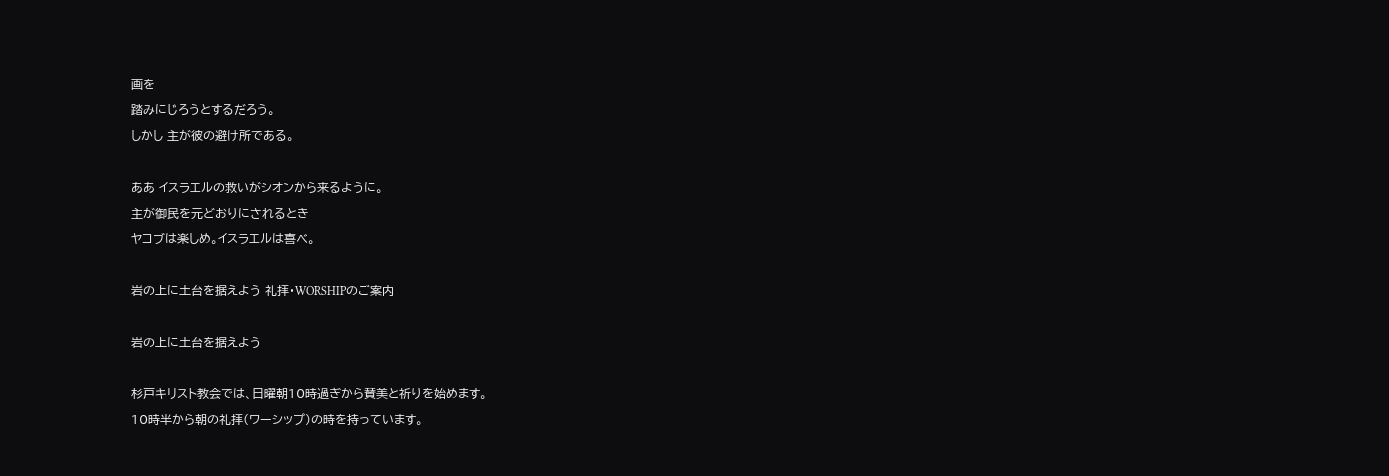画を
踏みにじろうとするだろう。
しかし 主が彼の避け所である。

ああ イスラエルの救いがシオンから来るように。
主が御民を元どおりにされるとき
ヤコブは楽しめ。イスラエルは喜べ。

岩の上に土台を据えよう 礼拝・WORSHIPのご案内

岩の上に土台を据えよう

杉戸キリスト教会では、日曜朝10時過ぎから賛美と祈りを始めます。
10時半から朝の礼拝(ワーシップ)の時を持っています。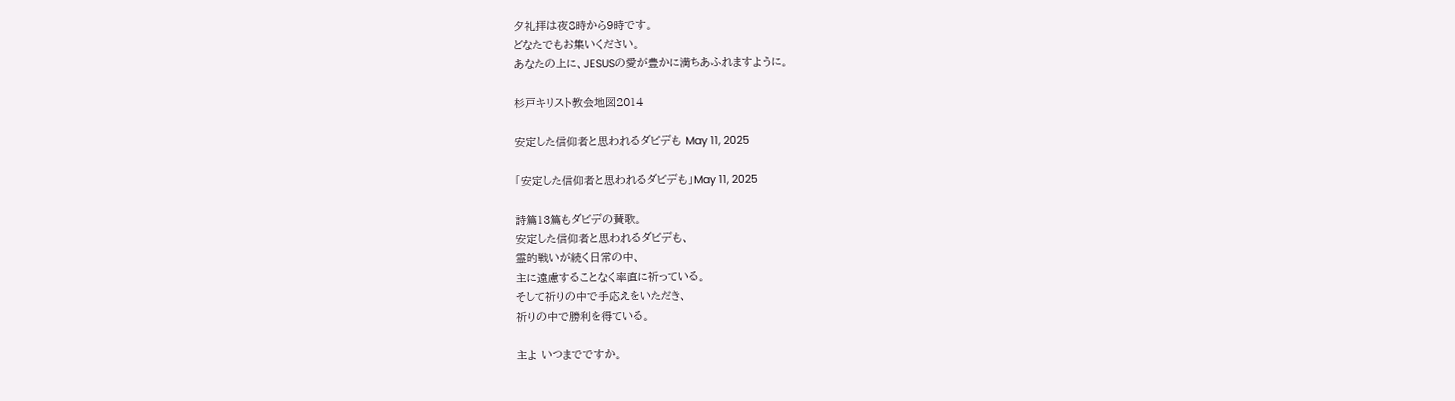夕礼拝は夜8時から9時です。
どなたでもお集いください。
あなたの上に、JESUSの愛が豊かに満ちあふれますように。

杉戸キリスト教会地図2014

安定した信仰者と思われるダビデも May 11, 2025

「安定した信仰者と思われるダビデも」May 11, 2025

詩篇13篇もダビデの賛歌。
安定した信仰者と思われるダビデも、
霊的戦いが続く日常の中、
主に遠慮することなく率直に祈っている。
そして祈りの中で手応えをいただき、
祈りの中で勝利を得ている。

主よ いつまでですか。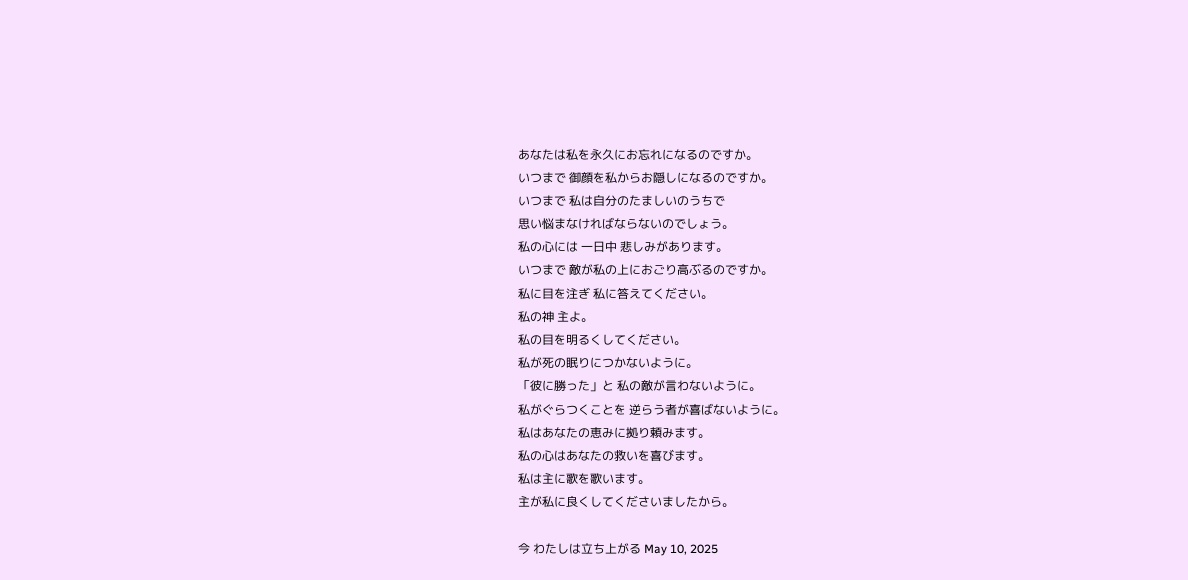あなたは私を永久にお忘れになるのですか。
いつまで 御顔を私からお隠しになるのですか。
いつまで 私は自分のたましいのうちで
思い悩まなければならないのでしょう。
私の心には 一日中 悲しみがあります。
いつまで 敵が私の上におごり高ぶるのですか。
私に目を注ぎ 私に答えてください。
私の神 主よ。
私の目を明るくしてください。
私が死の眠りにつかないように。
「彼に勝った」と 私の敵が言わないように。
私がぐらつくことを 逆らう者が喜ばないように。
私はあなたの恵みに拠り頼みます。
私の心はあなたの救いを喜びます。
私は主に歌を歌います。
主が私に良くしてくださいましたから。

今 わたしは立ち上がる May 10, 2025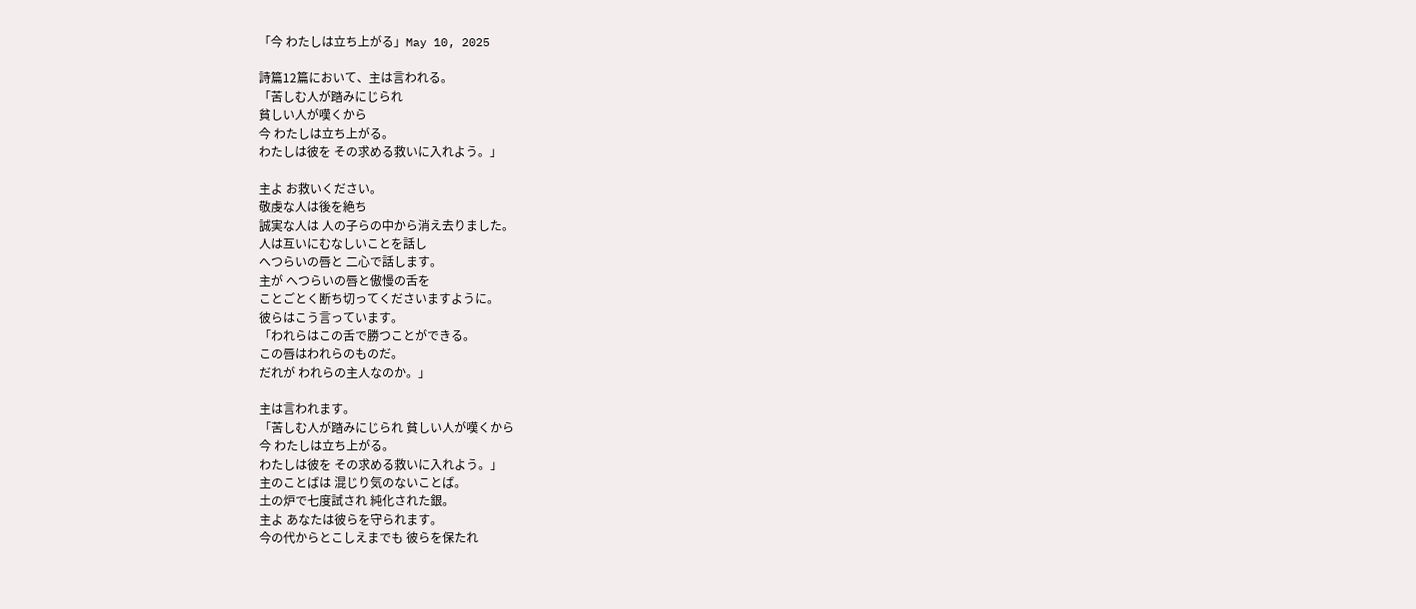「今 わたしは立ち上がる」May 10, 2025

詩篇12篇において、主は言われる。
「苦しむ人が踏みにじられ
貧しい人が嘆くから
今 わたしは立ち上がる。
わたしは彼を その求める救いに入れよう。」

主よ お救いください。
敬虔な人は後を絶ち
誠実な人は 人の子らの中から消え去りました。
人は互いにむなしいことを話し
へつらいの唇と 二心で話します。
主が へつらいの唇と傲慢の舌を
ことごとく断ち切ってくださいますように。
彼らはこう言っています。
「われらはこの舌で勝つことができる。
この唇はわれらのものだ。
だれが われらの主人なのか。」

主は言われます。
「苦しむ人が踏みにじられ 貧しい人が嘆くから
今 わたしは立ち上がる。
わたしは彼を その求める救いに入れよう。」
主のことばは 混じり気のないことば。
土の炉で七度試され 純化された銀。
主よ あなたは彼らを守られます。
今の代からとこしえまでも 彼らを保たれ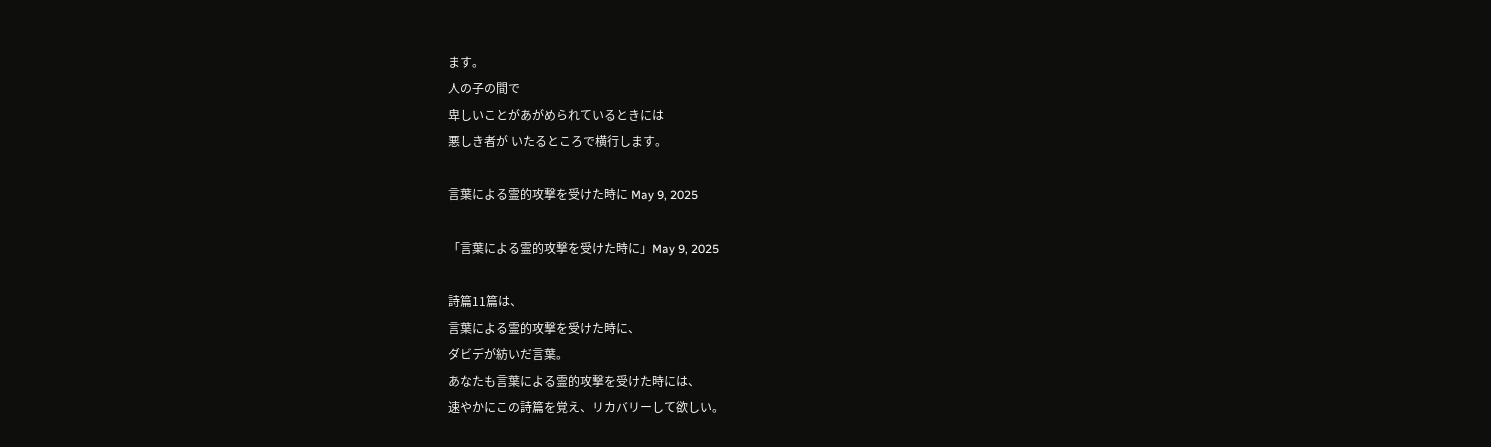ます。
人の子の間で
卑しいことがあがめられているときには
悪しき者が いたるところで横行します。

言葉による霊的攻撃を受けた時に May 9, 2025

「言葉による霊的攻撃を受けた時に」May 9, 2025

詩篇11篇は、
言葉による霊的攻撃を受けた時に、
ダビデが紡いだ言葉。
あなたも言葉による霊的攻撃を受けた時には、
速やかにこの詩篇を覚え、リカバリーして欲しい。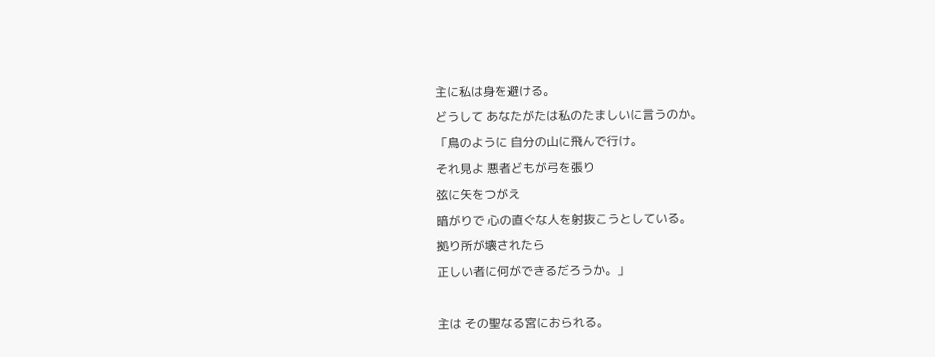主に私は身を避ける。
どうして あなたがたは私のたましいに言うのか。
「鳥のように 自分の山に飛んで行け。
それ見よ 悪者どもが弓を張り
弦に矢をつがえ
暗がりで 心の直ぐな人を射抜こうとしている。
拠り所が壊されたら
正しい者に何ができるだろうか。」

主は その聖なる宮におられる。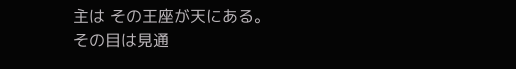主は その王座が天にある。
その目は見通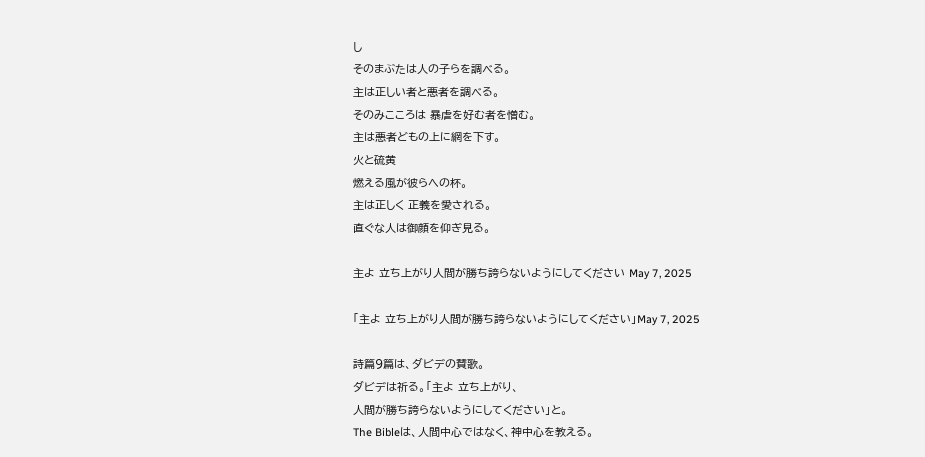し
そのまぶたは人の子らを調べる。
主は正しい者と悪者を調べる。
そのみこころは 暴虐を好む者を憎む。
主は悪者どもの上に網を下す。
火と硫黄
燃える風が彼らへの杯。
主は正しく 正義を愛される。
直ぐな人は御顔を仰ぎ見る。

主よ 立ち上がり人間が勝ち誇らないようにしてください May 7, 2025

「主よ 立ち上がり人間が勝ち誇らないようにしてください」May 7, 2025

詩篇9篇は、ダビデの賛歌。
ダビデは祈る。「主よ 立ち上がり、
人間が勝ち誇らないようにしてください」と。
The Bibleは、人間中心ではなく、神中心を教える。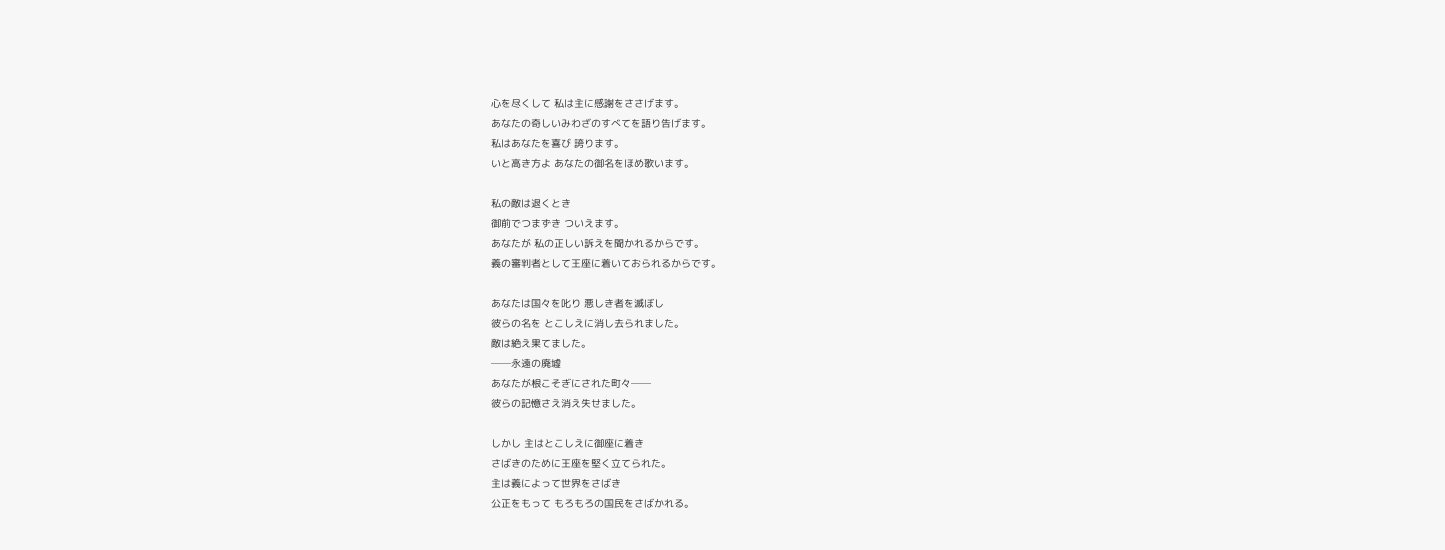心を尽くして 私は主に感謝をささげます。
あなたの奇しいみわざのすべてを語り告げます。
私はあなたを喜び 誇ります。
いと高き方よ あなたの御名をほめ歌います。

私の敵は退くとき
御前でつまずき ついえます。
あなたが 私の正しい訴えを聞かれるからです。
義の審判者として王座に着いておられるからです。

あなたは国々を叱り 悪しき者を滅ぼし
彼らの名を とこしえに消し去られました。
敵は絶え果てました。
──永遠の廃墟
あなたが根こそぎにされた町々──
彼らの記憶さえ消え失せました。

しかし 主はとこしえに御座に着き
さばきのために王座を堅く立てられた。
主は義によって世界をさばき
公正をもって もろもろの国民をさばかれる。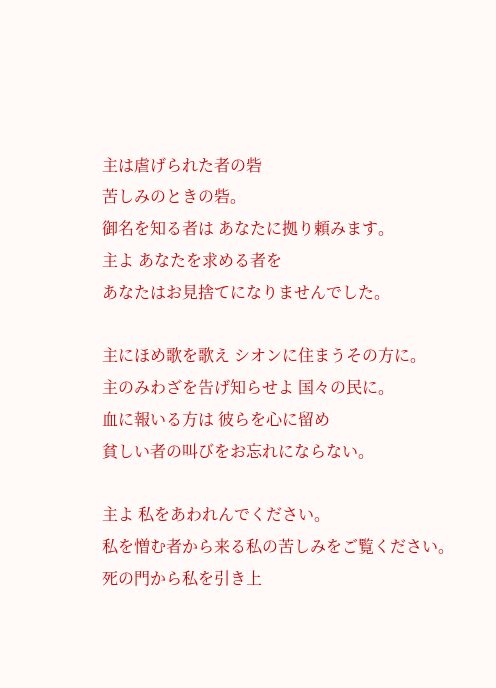主は虐げられた者の砦
苦しみのときの砦。
御名を知る者は あなたに拠り頼みます。
主よ あなたを求める者を
あなたはお見捨てになりませんでした。

主にほめ歌を歌え シオンに住まうその方に。
主のみわざを告げ知らせよ 国々の民に。
血に報いる方は 彼らを心に留め
貧しい者の叫びをお忘れにならない。

主よ 私をあわれんでください。
私を憎む者から来る私の苦しみをご覧ください。
死の門から私を引き上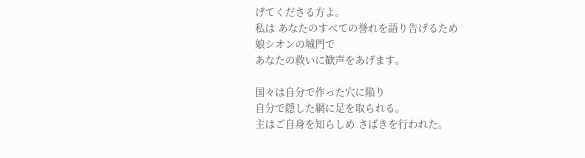げてくださる方よ。
私は あなたのすべての誉れを語り告げるため
娘シオンの城門で
あなたの救いに歓声をあげます。

国々は自分で作った穴に陥り
自分で隠した網に足を取られる。
主はご自身を知らしめ さばきを行われた。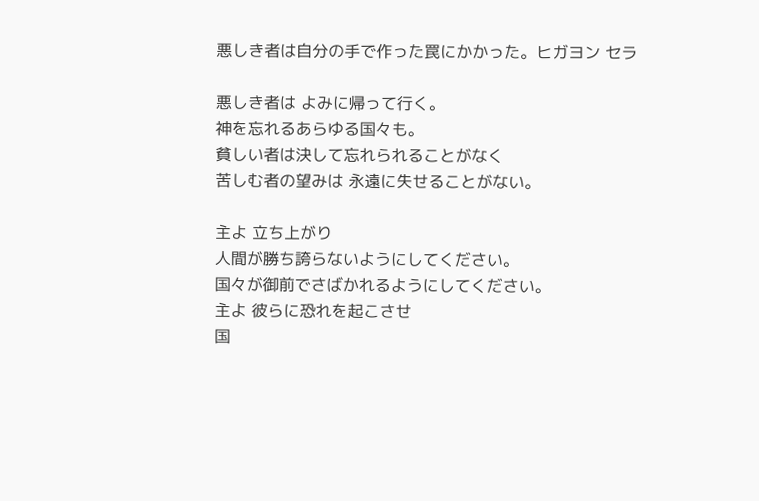悪しき者は自分の手で作った罠にかかった。ヒガヨン セラ

悪しき者は よみに帰って行く。
神を忘れるあらゆる国々も。
貧しい者は決して忘れられることがなく
苦しむ者の望みは 永遠に失せることがない。

主よ 立ち上がり
人間が勝ち誇らないようにしてください。
国々が御前でさばかれるようにしてください。
主よ 彼らに恐れを起こさせ
国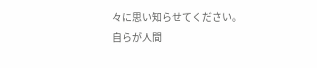々に思い知らせてください。
自らが人間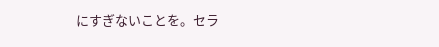にすぎないことを。セラ